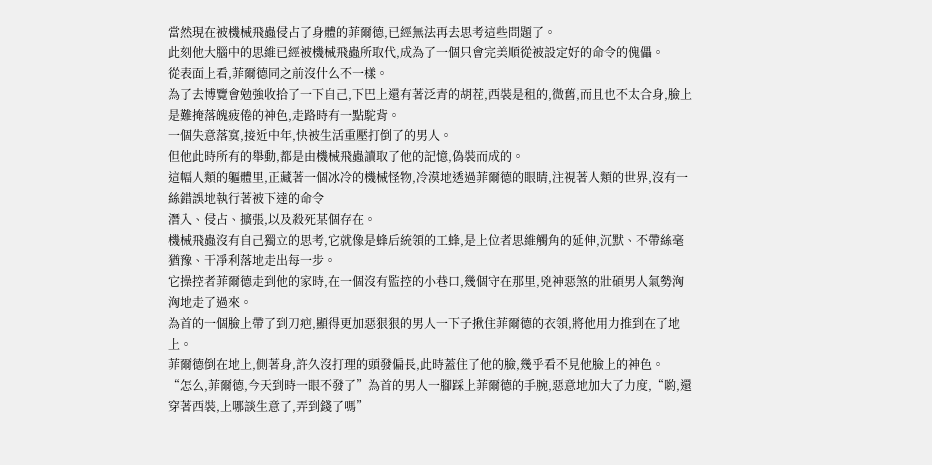當然現在被機械飛蟲侵占了身體的菲爾德,已經無法再去思考這些問題了。
此刻他大腦中的思維已經被機械飛蟲所取代,成為了一個只會完美順從被設定好的命令的傀儡。
從表面上看,菲爾德同之前沒什么不一樣。
為了去博覽會勉強收拾了一下自己,下巴上還有著泛青的胡茬,西裝是租的,微舊,而且也不太合身,臉上是難掩落魄疲倦的神色,走路時有一點駝背。
一個失意落寞,接近中年,快被生活重壓打倒了的男人。
但他此時所有的舉動,都是由機械飛蟲讀取了他的記憶,偽裝而成的。
這幅人類的軀體里,正藏著一個冰冷的機械怪物,冷漠地透過菲爾德的眼睛,注視著人類的世界,沒有一絲錯誤地執行著被下達的命令
潛入、侵占、擴張,以及殺死某個存在。
機械飛蟲沒有自己獨立的思考,它就像是蜂后統領的工蜂,是上位者思維觸角的延伸,沉默、不帶絲毫猶豫、干凈利落地走出每一步。
它操控者菲爾德走到他的家時,在一個沒有監控的小巷口,幾個守在那里,兇神惡煞的壯碩男人氣勢洶洶地走了過來。
為首的一個臉上帶了到刀疤,顯得更加惡狠狠的男人一下子揪住菲爾德的衣領,將他用力推到在了地上。
菲爾德倒在地上,側著身,許久沒打理的頭發偏長,此時蓋住了他的臉,幾乎看不見他臉上的神色。
“怎么,菲爾德,今天到時一眼不發了”為首的男人一腳踩上菲爾德的手腕,惡意地加大了力度,“喲,還穿著西裝,上哪談生意了,弄到錢了嗎”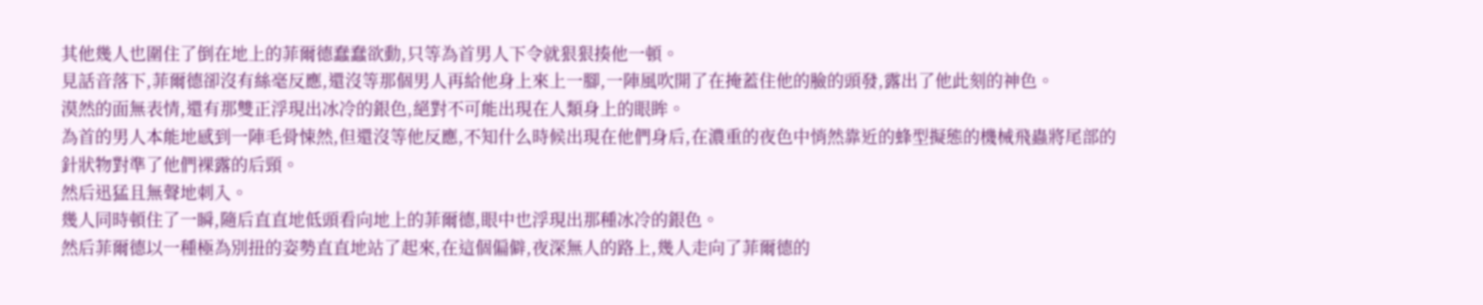其他幾人也圍住了倒在地上的菲爾德蠢蠢欲動,只等為首男人下令就狠狠揍他一頓。
見話音落下,菲爾德卻沒有絲毫反應,還沒等那個男人再給他身上來上一腳,一陣風吹開了在掩蓋住他的臉的頭發,露出了他此刻的神色。
漠然的面無表情,還有那雙正浮現出冰冷的銀色,絕對不可能出現在人類身上的眼眸。
為首的男人本能地感到一陣毛骨悚然,但還沒等他反應,不知什么時候出現在他們身后,在濃重的夜色中悄然靠近的蜂型擬態的機械飛蟲將尾部的針狀物對準了他們裸露的后頸。
然后迅猛且無聲地刺入。
幾人同時頓住了一瞬,隨后直直地低頭看向地上的菲爾德,眼中也浮現出那種冰冷的銀色。
然后菲爾德以一種極為別扭的姿勢直直地站了起來,在這個偏僻,夜深無人的路上,幾人走向了菲爾德的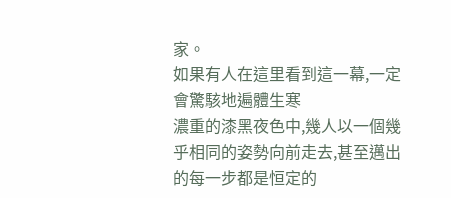家。
如果有人在這里看到這一幕,一定會驚駭地遍體生寒
濃重的漆黑夜色中,幾人以一個幾乎相同的姿勢向前走去,甚至邁出的每一步都是恒定的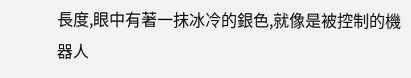長度,眼中有著一抹冰冷的銀色,就像是被控制的機器人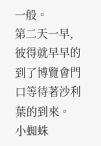一般。
第二天一早,彼得就早早的到了博覽會門口等待著沙利葉的到來。
小蜘蛛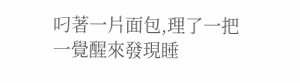叼著一片面包,理了一把一覺醒來發現睡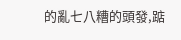的亂七八糟的頭發,踮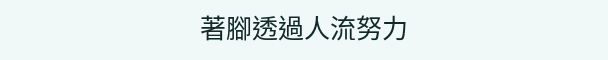著腳透過人流努力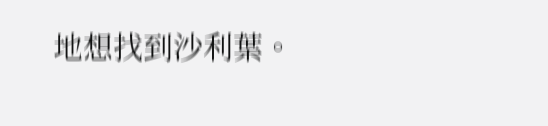地想找到沙利葉。